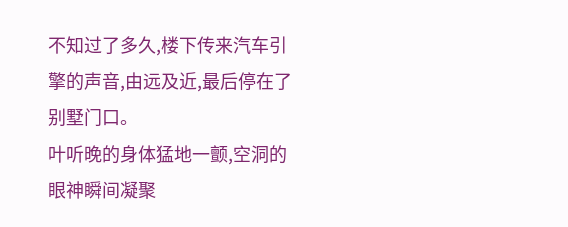不知过了多久,楼下传来汽车引擎的声音,由远及近,最后停在了别墅门口。
叶听晚的身体猛地一颤,空洞的眼神瞬间凝聚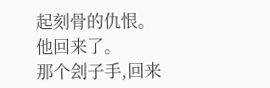起刻骨的仇恨。
他回来了。
那个刽子手,回来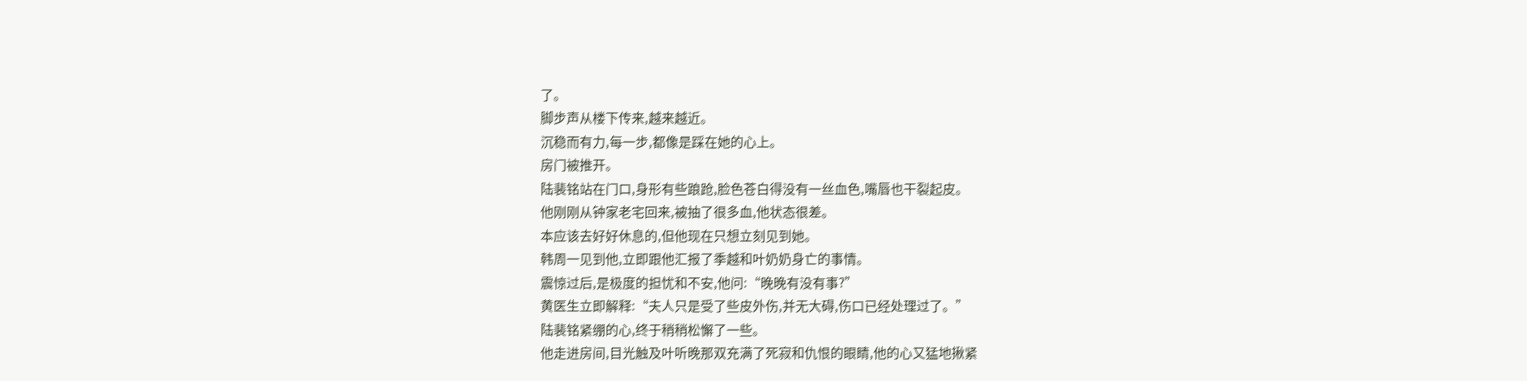了。
脚步声从楼下传来,越来越近。
沉稳而有力,每一步,都像是踩在她的心上。
房门被推开。
陆裴铭站在门口,身形有些踉跄,脸色苍白得没有一丝血色,嘴唇也干裂起皮。
他刚刚从钟家老宅回来,被抽了很多血,他状态很差。
本应该去好好休息的,但他现在只想立刻见到她。
韩周一见到他,立即跟他汇报了季越和叶奶奶身亡的事情。
震惊过后,是极度的担忧和不安,他问:“晚晚有没有事?”
黄医生立即解释:“夫人只是受了些皮外伤,并无大碍,伤口已经处理过了。”
陆裴铭紧绷的心,终于稍稍松懈了一些。
他走进房间,目光触及叶听晚那双充满了死寂和仇恨的眼睛,他的心又猛地揪紧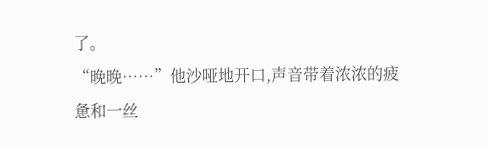了。
“晚晚……”他沙哑地开口,声音带着浓浓的疲惫和一丝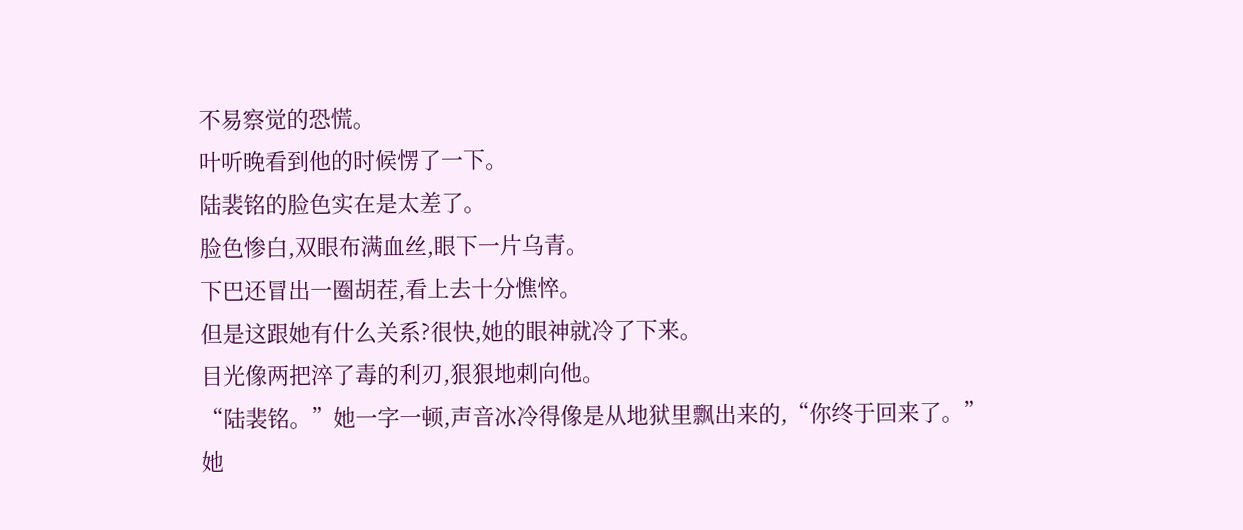不易察觉的恐慌。
叶听晚看到他的时候愣了一下。
陆裴铭的脸色实在是太差了。
脸色惨白,双眼布满血丝,眼下一片乌青。
下巴还冒出一圈胡茬,看上去十分憔悴。
但是这跟她有什么关系?很快,她的眼神就冷了下来。
目光像两把淬了毒的利刃,狠狠地刺向他。
“陆裴铭。”她一字一顿,声音冰冷得像是从地狱里飘出来的,“你终于回来了。”
她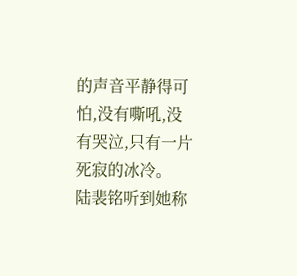的声音平静得可怕,没有嘶吼,没有哭泣,只有一片死寂的冰冷。
陆裴铭听到她称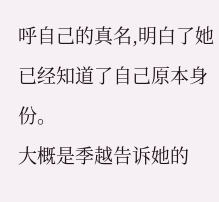呼自己的真名,明白了她已经知道了自己原本身份。
大概是季越告诉她的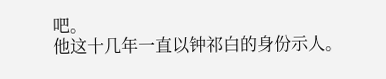吧。
他这十几年一直以钟祁白的身份示人。